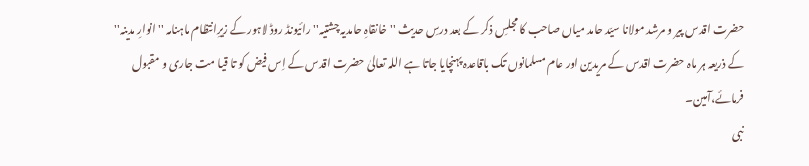حضرت اقدس پیر و مرشد مولانا سیّد حامد میاں صاحب کا مجلسِ ذکر کے بعد درسِ حدیث ''خانقاہِ حامدیہ چشتیہ'' رائیونڈ روڈ لاہور کے زیرِانتظام ماہنامہ '' انوارِ مدینہ'' کے ذریعہ ہر ماہ حضرت اقدس کے مریدین اور عام مسلمانوں تک باقاعدہ پہنچایا جاتا ہے اللہ تعالیٰ حضرت اقدس کے اِس فیض کو تا قیا مت جاری و مقبول فرمائے،آمین۔
نبی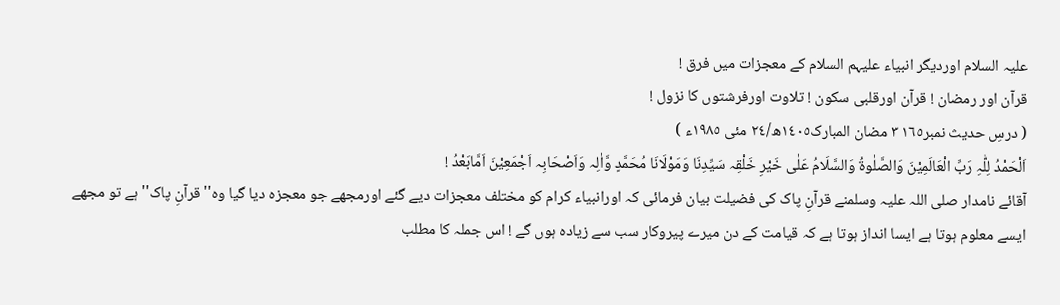علیہ السلام اوردیگر انبیاء علیہم السلام کے معجزات میں فرق !
قرآن اور رمضان ! قرآن اورقلبی سکون ! تلاوت اورفرشتوں کا نزول !
( درسِ حدیث نمبر١٦٥ ٣ مضان المبارک١٤٠٥ھ/٢٤ مئی ١٩٨٥ء )
اَلْحَمْدُ لِلّٰہِ رَبِّ الْعَالَمِیْنَ وَالصَّلٰوةُ وَالسَّلَامُ عَلٰی خَیْرِ خَلْقِہ سَیِّدِنَا وَمَوْلَانَا مُحَمَّدٍ وَّاٰلِہ وَاَصْحَابِہ اَجْمَعِیْنَ اَمَّابَعْدُ !
آقائے نامدار صلی اللہ علیہ وسلمنے قرآنِ پاک کی فضیلت بیان فرمائی کہ اورانبیاء کرام کو مختلف معجزات دیے گئے اورمجھے جو معجزہ دیا گیا وہ''قرآنِ پاک'' ہے تو مجھے ایسے معلوم ہوتا ہے ایسا انداز ہوتا ہے کہ قیامت کے دن میرے پیروکار سب سے زیادہ ہوں گے ! اس جملہ کا مطلب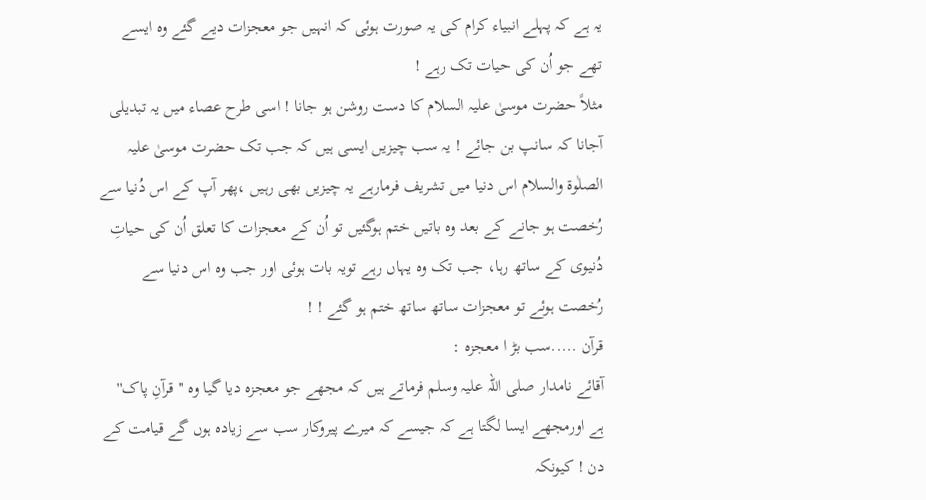یہ ہے کہ پہلے انبیاء کرام کی یہ صورت ہوئی کہ انہیں جو معجزات دیے گئے وہ ایسے تھے جو اُن کی حیات تک رہے !
مثلاً حضرت موسیٰ علیہ السلام کا دست روشن ہو جانا ! اسی طرح عصاء میں یہ تبدیلی آجانا کہ سانپ بن جائے ! یہ سب چیزیں ایسی ہیں کہ جب تک حضرت موسیٰ علیہ الصلٰوة والسلام اس دنیا میں تشریف فرمارہے یہ چیزیں بھی رہیں ،پھر آپ کے اس دُنیا سے رُخصت ہو جانے کے بعد وہ باتیں ختم ہوگئیں تو اُن کے معجزات کا تعلق اُن کی حیاتِ دُنیوی کے ساتھ رہا، جب تک وہ یہاں رہے تویہ بات ہوئی اور جب وہ اس دنیا سے رُخصت ہوئے تو معجزات ساتھ ساتھ ختم ہو گئے ! !
قرآن .....سب بڑ ا معجزہ :
آقائے نامدار صلی اللہ علیہ وسلم فرماتے ہیں کہ مجھے جو معجزہ دیا گیا وہ ''قرآنِ پاک'' ہے اورمجھے ایسا لگتا ہے کہ جیسے کہ میرے پیروکار سب سے زیادہ ہوں گے قیامت کے دن ! کیونکہ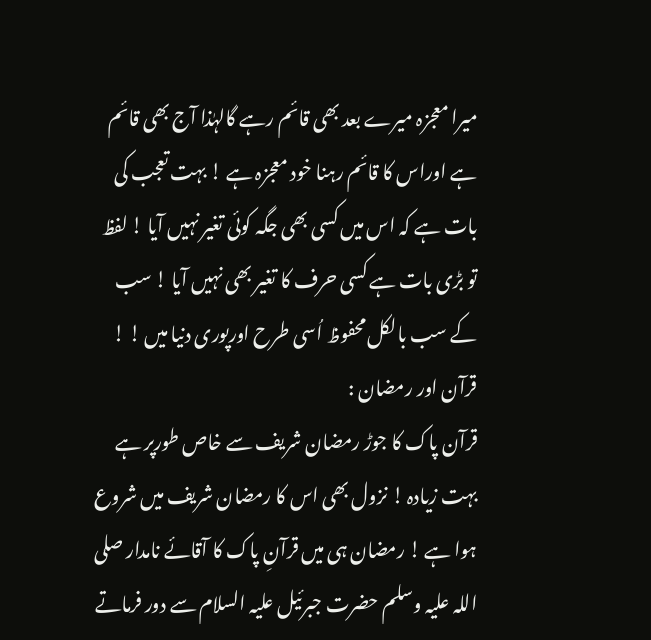میرا معجزہ میرے بعد بھی قائم رہے گالہٰذا آج بھی قائم ہے اوراس کا قائم رہنا خود معجزہ ہے ! بہت تعجب کی بات ہے کہ اس میں کسی بھی جگہ کوئی تغیر نہیں آیا ! لفظ تو بڑی بات ہے کسی حرف کا تغیر بھی نہیں آیا ! سب کے سب بالکل محفوظ اُسی طرح اورپوری دنیا میں ! !
قرآن اور رمضان :
قرآن پاک کا جوڑ رمضان شریف سے خاص طورپر ہے بہت زیادہ ! نزول بھی اس کا رمضان شریف میں شروع ہوا ہے ! رمضان ہی میں قرآنِ پاک کا آقائے نامدار صلی اللہ علیہ وسلم حضرت جبرئیل علیہ السلام سے دور فرماتے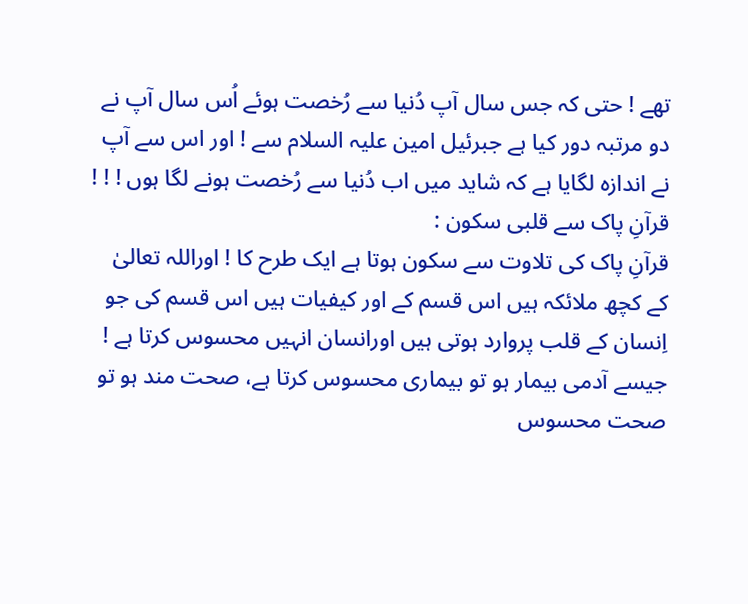تھے ! حتی کہ جس سال آپ دُنیا سے رُخصت ہوئے اُس سال آپ نے دو مرتبہ دور کیا ہے جبرئیل امین علیہ السلام سے ! اور اس سے آپ نے اندازہ لگایا ہے کہ شاید میں اب دُنیا سے رُخصت ہونے لگا ہوں ! ! !
قرآنِ پاک سے قلبی سکون :
قرآنِ پاک کی تلاوت سے سکون ہوتا ہے ایک طرح کا ! اوراللہ تعالیٰ کے کچھ ملائکہ ہیں اس قسم کے اور کیفیات ہیں اس قسم کی جو اِنسان کے قلب پروارد ہوتی ہیں اورانسان انہیں محسوس کرتا ہے ! جیسے آدمی بیمار ہو تو بیماری محسوس کرتا ہے، صحت مند ہو تو صحت محسوس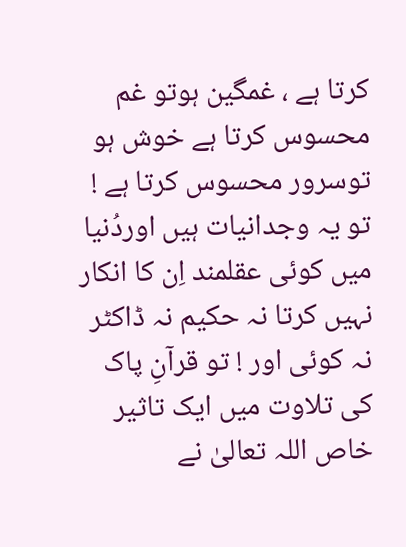کرتا ہے ، غمگین ہوتو غم محسوس کرتا ہے خوش ہو توسرور محسوس کرتا ہے ! تو یہ وجدانیات ہیں اوردُنیا میں کوئی عقلمند اِن کا انکار نہیں کرتا نہ حکیم نہ ڈاکٹر نہ کوئی اور ! تو قرآنِ پاک کی تلاوت میں ایک تاثیر خاص اللہ تعالیٰ نے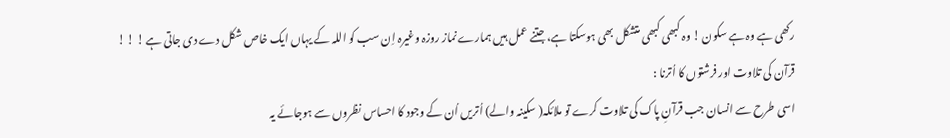رکھی ہے وہ ہے سکون ! وہ کبھی کبھی متشکل بھی ہوسکتا ہے، جتنے عمل ہیں ہمارے نماز روزہ وغیرہ اِن سب کو اللہ کے یہاں ایک خاص شکل دے دی جاتی ہے ! ! !
قرآن کی تلاوت اور فرشتوں کا اُترنا :
اسی طرح سے انسان جب قرآنِ پاک کی تلاوت کرے تو ملائکہ( سکینہ والے) اُتریں اُن کے وجود کا احساس نظروں سے ہوجائے یہ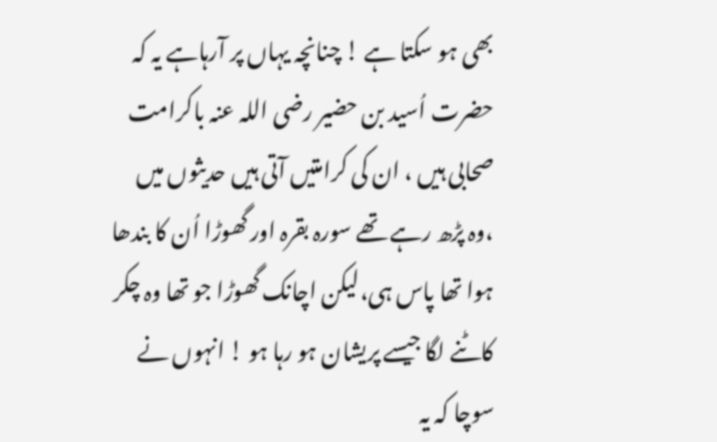بھی ہو سکتا ہے ! چنانچہ یہاں پر آرہاہے یہ کہ حضرت اُسید بن حضیر رضی اللہ عنہ باکرامت صحابی ہیں ، ان کی کرامتیں آتی ہیں حدیثوں میں ،وہ پڑھ رہے تھے سورہ بقرہ اور گھوڑا اُن کا بندھا ہوا تھا پاس ہی،لیکن اچانک گھوڑا جو تھا وہ چکر کاٹنے لگا جیسے پریشان ہو رہا ہو ! انہوں نے سوچا کہ یہ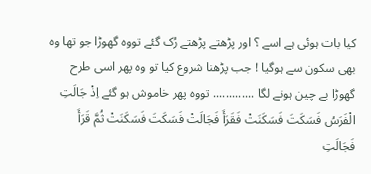کیا بات ہوئی ہے اسے ؟ اور پڑھتے پڑھتے رُک گئے تووہ گھوڑا جو تھا وہ بھی سکون سے ہوگیا ! جب پڑھنا شروع کیا تو وہ پھر اسی طرح گھوڑا بے چین ہونے لگا ............. تووہ پھر خاموش ہو گئے اِذْ جَالَتِ الْفَرَسُ فَسَکَتَ فَسَکَنَتْ فَقَرَأَ فَجَالَتْ فَسَکَتَ فَسَکَنَتْ ثُمَّ قَرَأَ فَجَالَتِ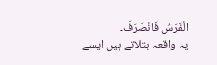الْفَرَسُ فَانْصَرَفَ۔
یہ واقعہ بتلاتے ہیں ایسے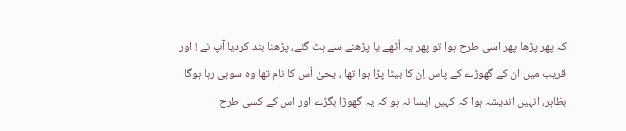کہ پھر پڑھا پھر اسی طرح ہوا تو پھر یہ اُٹھے یا پڑھنے سے ہٹ گئے، پڑھنا بند کردیا آپ نے ! اور قریب میں ان کے گھوڑے کے پاس اِن کا بیٹا پڑا ہوا تھا ، یحیٰ اُس کا نام تھا وہ سوہی رہا ہوگا بظاہر، انہیں اندیشہ ہوا کہ کہیں ایسا نہ ہو کہ یہ گھوڑا بگڑے اور اس کے کسی طرح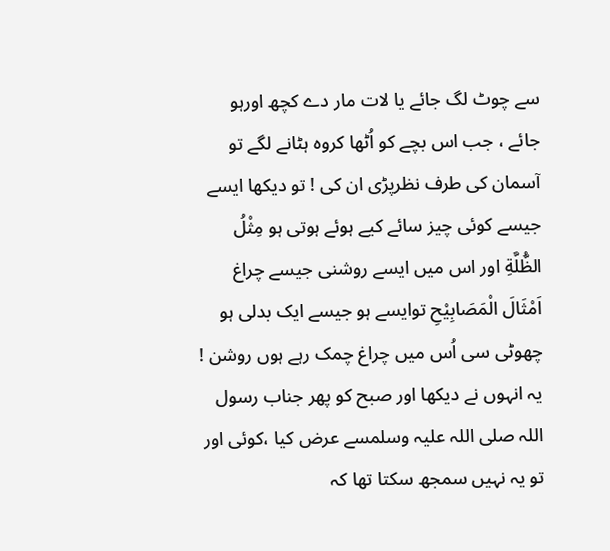سے چوٹ لگ جائے یا لات مار دے کچھ اورہو جائے ، جب اس بچے کو اُٹھا کروہ ہٹانے لگے تو آسمان کی طرف نظرپڑی ان کی ! تو دیکھا ایسے جیسے کوئی چیز سائے کیے ہوئے ہوتی ہو مِثْلُ الظُّلَّةِ اور اس میں ایسے روشنی جیسے چراغ اَمْثَالَ الْمَصَابِیْحِ توایسے ہو جیسے ایک بدلی ہو چھوٹی سی اُس میں چراغ چمک رہے ہوں روشن ! یہ انہوں نے دیکھا اور صبح کو پھر جناب رسول اللہ صلی اللہ علیہ وسلمسے عرض کیا ،کوئی اور تو یہ نہیں سمجھ سکتا تھا کہ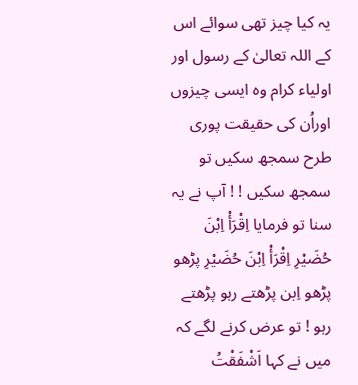یہ کیا چیز تھی سوائے اس کے اللہ تعالیٰ کے رسول اور اولیاء کرام وہ ایسی چیزوں اوراُن کی حقیقت پوری طرح سمجھ سکیں تو سمجھ سکیں ! ! آپ نے یہ سنا تو فرمایا اِقْرَأْ اِبْنَ حُضَیْرِ اِقْرَأْ اِبْنَ حُضَیْرِ پڑھو پڑھو اِبن پڑھتے رہو پڑھتے رہو ! تو عرض کرنے لگے کہ میں نے کہا اَشْفَقْتُ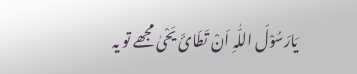یَارَسُوْلَ اللّٰہِ اَنْ تَطَائَ یَحْیٰ مجھے تو یہ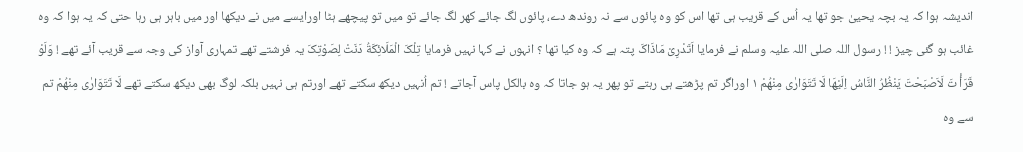اندیشہ ہوا کہ یہ بچہ یحییٰ جو تھا یہ اُس کے قریب ہی تھا اس کو وہ پائوں سے نہ روندھ دے، پائوں لگ جائے کھر لگ جائے تو میں تو پیچھے ہٹا اورایسے میں نے دیکھا اور میں باہر ہی رہا حتی کہ یہ ہوا کہ وہ غائب ہو گئی چیز ! ! رسول اللہ صلی اللہ علیہ وسلم نے فرمایا اَتَدْرِیْ مَاذَاکَ پتہ ہے کہ وہ کیا تھا ؟ انہوں نے کہا نہیں فرمایا تِلْکَ الْمَلَائِکَةُ دَنَتْ لِصَوْتِکَ یہ فرشتے تھے تمہاری آواز کی وجہ سے قریب آئے تھے ! وَلَوْ قَرَأْ تَ لَاَصْبَحْتَ یَنْظُرُ النَّاسُ اِلَیْھَا لَا تَتَوَارٰی مِنْھُمْ ١ اوراگر تم پڑھتے ہی رہتے تو پھر یہ ہو جاتا کہ وہ بالکل پاس آجاتے ! تم اُنہیں دیکھ سکتے تھے اورتم ہی نہیں بلکہ لوگ بھی دیکھ سکتے تھے لَا تَتَوَارٰی مِنْھُمْ تم سے وہ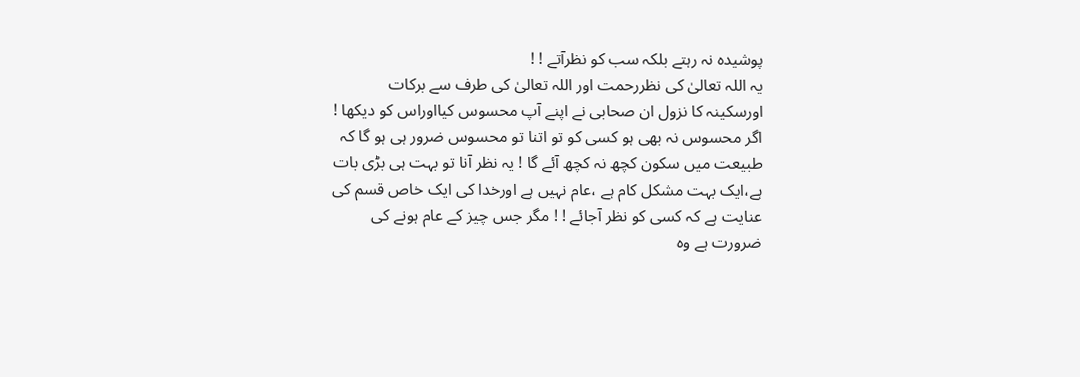پوشیدہ نہ رہتے بلکہ سب کو نظرآتے ! !
یہ اللہ تعالیٰ کی نظررحمت اور اللہ تعالیٰ کی طرف سے برکات اورسکینہ کا نزول ان صحابی نے اپنے آپ محسوس کیااوراس کو دیکھا ! اگر محسوس نہ بھی ہو کسی کو تو اتنا تو محسوس ضرور ہی ہو گا کہ طبیعت میں سکون کچھ نہ کچھ آئے گا ! یہ نظر آنا تو بہت ہی بڑی بات ہے،ایک بہت مشکل کام ہے ،عام نہیں ہے اورخدا کی ایک خاص قسم کی عنایت ہے کہ کسی کو نظر آجائے ! ! مگر جس چیز کے عام ہونے کی ضرورت ہے وہ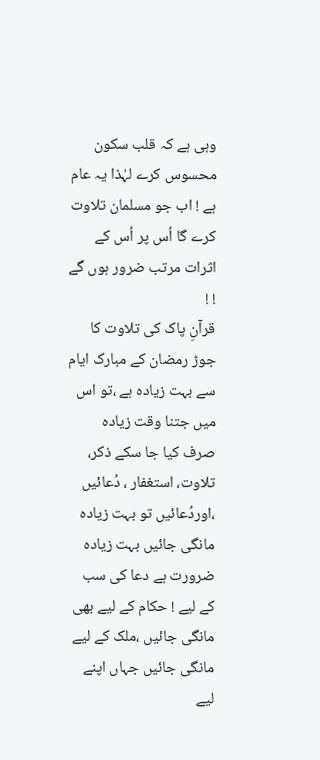وہی ہے کہ قلب سکون محسوس کرے لہٰذا یہ عام ہے ! اب جو مسلمان تلاوت کرے گا اُس پر اُس کے اثرات مرتب ضرور ہوں گے ! !
قرآنِ پاک کی تلاوت کا جوڑ رمضان کے مبارک ایام سے بہت زیادہ ہے ،تو اس میں جتنا وقت زیادہ صرف کیا جا سکے ذکر، تلاوت، استغفار ، دُعائیں ،اوردُعائیں تو بہت زیادہ مانگی جائیں بہت زیادہ ضرورت ہے دعا کی سب کے لیے ! حکام کے لیے بھی مانگی جائیں ،ملک کے لیے مانگی جائیں جہاں اپنے لیے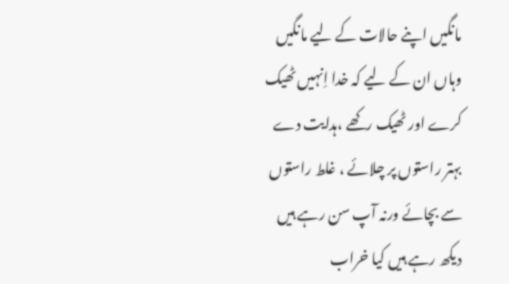مانگیں اپنے حالات کے لیے مانگیں وہاں ان کے لیے کہ خدا اِنہیں ٹھیک کرے اور ٹھیک رکھے ،ہدایت دے بہتر راستوں پر چلائے ، غلط راستوں سے بچائے ورنہ آپ سن رہے ہیں دیکھ رہے ہیں کیا خراب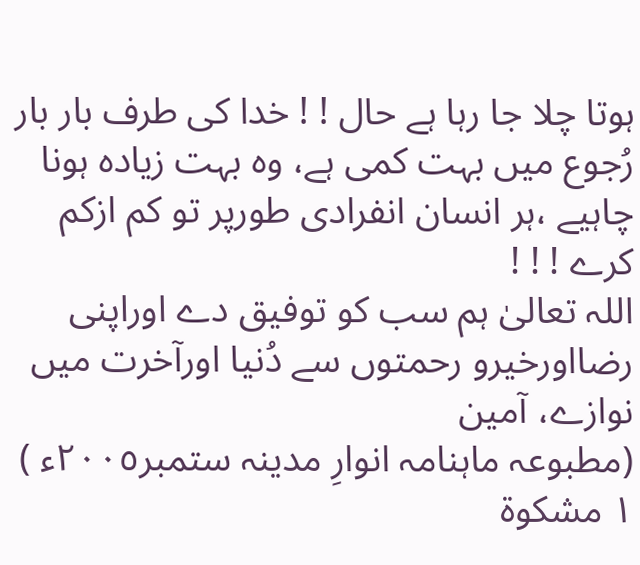ہوتا چلا جا رہا ہے حال ! ! خدا کی طرف بار بار رُجوع میں بہت کمی ہے، وہ بہت زیادہ ہونا چاہیے ،ہر انسان انفرادی طورپر تو کم ازکم کرے ! ! !
اللہ تعالیٰ ہم سب کو توفیق دے اوراپنی رضااورخیرو رحمتوں سے دُنیا اورآخرت میں نوازے، آمین
(مطبوعہ ماہنامہ انوارِ مدینہ ستمبر٢٠٠٥ء )
١ مشکوة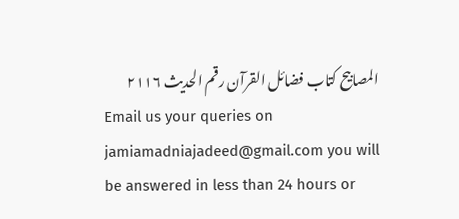المصابیح کتاب فضائل القرآن رقم الحدیث ٢١١٦
Email us your queries on jamiamadniajadeed@gmail.com you will be answered in less than 24 hours or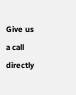Give us a call directly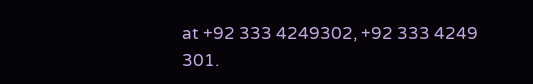at +92 333 4249302, +92 333 4249 301.